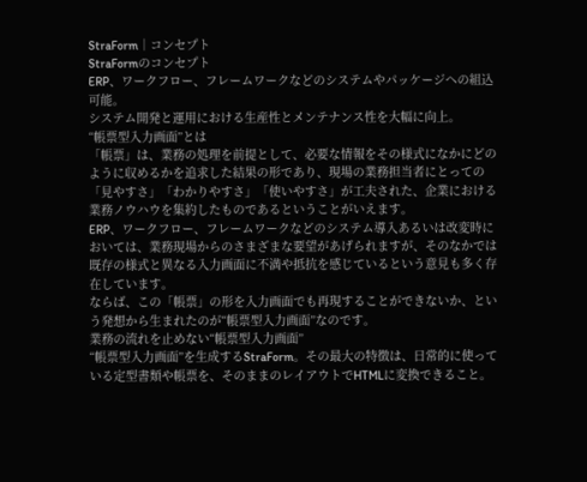StraForm│コンセプト
StraFormのコンセプト
ERP、ワークフロー、フレームワークなどのシステムやパッケージへの組込可能。
システム開発と運用における生産性とメンテナンス性を大幅に向上。
“帳票型入力画面”とは
「帳票」は、業務の処理を前提として、必要な情報をその様式になかにどのように収めるかを追求した結果の形であり、現場の業務担当者にとっての「見やすさ」「わかりやすさ」「使いやすさ」が工夫された、企業における業務ノウハウを集約したものであるということがいえます。
ERP、ワークフロー、フレームワークなどのシステム導入あるいは改変時においては、業務現場からのさまざまな要望があげられますが、そのなかでは既存の様式と異なる入力画面に不満や抵抗を感じているという意見も多く存在しています。
ならば、この「帳票」の形を入力画面でも再現することができないか、という発想から生まれたのが“帳票型入力画面”なのです。
業務の流れを止めない“帳票型入力画面”
“帳票型入力画面”を生成するStraForm。その最大の特徴は、日常的に使っている定型書類や帳票を、そのままのレイアウトでHTMLに変換できること。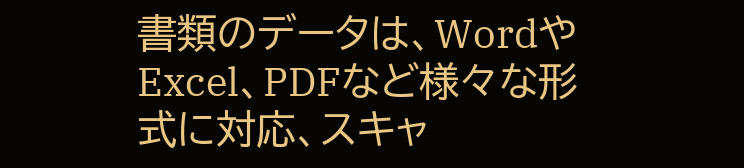書類のデータは、WordやExcel、PDFなど様々な形式に対応、スキャ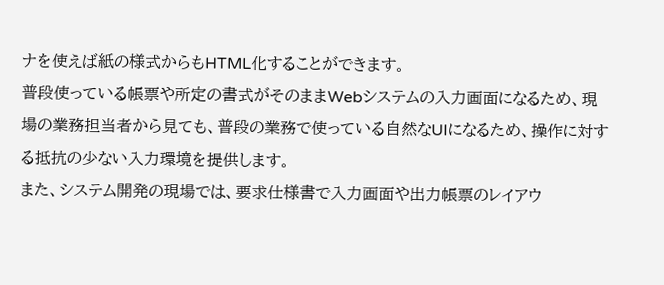ナを使えば紙の様式からもHTML化することができます。
普段使っている帳票や所定の書式がそのままWebシステムの入力画面になるため、現場の業務担当者から見ても、普段の業務で使っている自然なUIになるため、操作に対する抵抗の少ない入力環境を提供します。
また、システム開発の現場では、要求仕様書で入力画面や出力帳票のレイアウ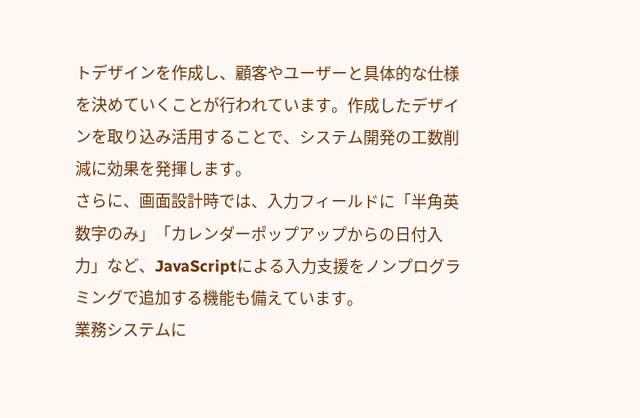トデザインを作成し、顧客やユーザーと具体的な仕様を決めていくことが行われています。作成したデザインを取り込み活用することで、システム開発の工数削減に効果を発揮します。
さらに、画面設計時では、入力フィールドに「半角英数字のみ」「カレンダーポップアップからの日付入力」など、JavaScriptによる入力支援をノンプログラミングで追加する機能も備えています。
業務システムに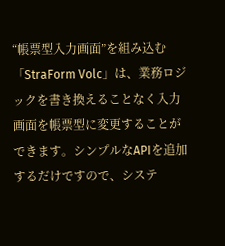“帳票型入力画面”を組み込む
「StraForm Volc」は、業務ロジックを書き換えることなく入力画面を帳票型に変更することができます。シンプルなAPIを追加するだけですので、システ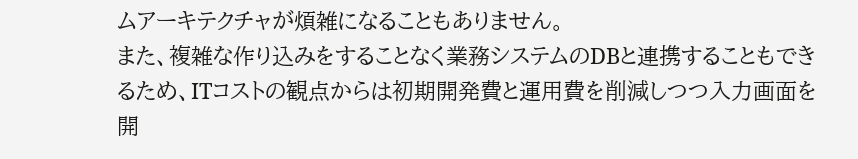ムアーキテクチャが煩雑になることもありません。
また、複雑な作り込みをすることなく業務システムのDBと連携することもできるため、ITコストの観点からは初期開発費と運用費を削減しつつ入力画面を開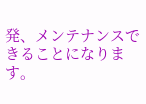発、メンテナンスできることになります。